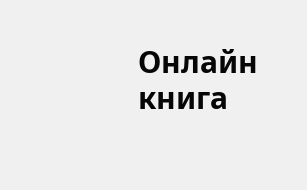Онлайн книга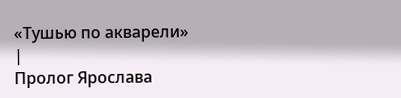«Тушью по акварели»
|
Пролог Ярослава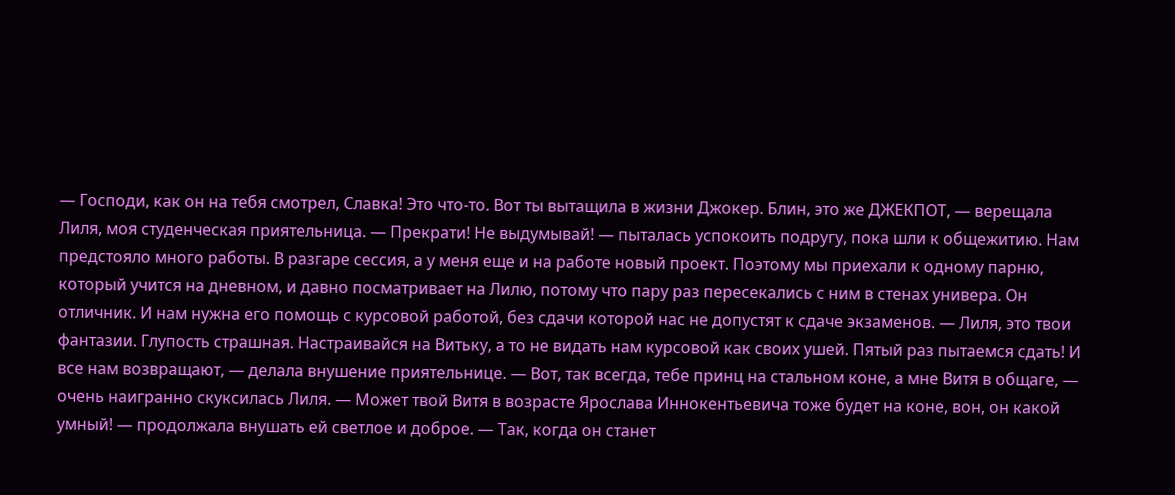— Господи, как он на тебя смотрел, Славка! Это что-то. Вот ты вытащила в жизни Джокер. Блин, это же ДЖЕКПОТ, — верещала Лиля, моя студенческая приятельница. — Прекрати! Не выдумывай! — пыталась успокоить подругу, пока шли к общежитию. Нам предстояло много работы. В разгаре сессия, а у меня еще и на работе новый проект. Поэтому мы приехали к одному парню, который учится на дневном, и давно посматривает на Лилю, потому что пару раз пересекались с ним в стенах универа. Он отличник. И нам нужна его помощь с курсовой работой, без сдачи которой нас не допустят к сдаче экзаменов. — Лиля, это твои фантазии. Глупость страшная. Настраивайся на Витьку, а то не видать нам курсовой как своих ушей. Пятый раз пытаемся сдать! И все нам возвращают, — делала внушение приятельнице. — Вот, так всегда, тебе принц на стальном коне, а мне Витя в общаге, — очень наигранно скуксилась Лиля. — Может твой Витя в возрасте Ярослава Иннокентьевича тоже будет на коне, вон, он какой умный! — продолжала внушать ей светлое и доброе. — Так, когда он станет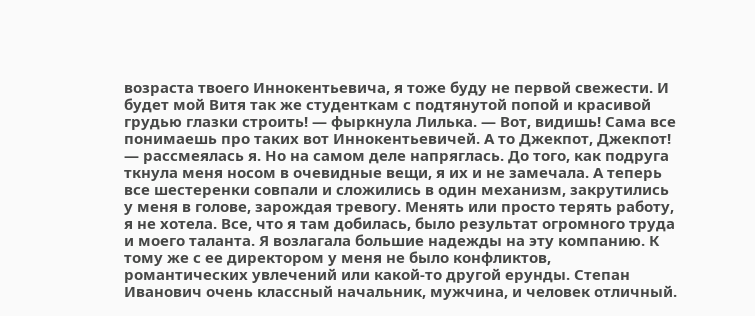возраста твоего Иннокентьевича, я тоже буду не первой свежести. И будет мой Витя так же студенткам с подтянутой попой и красивой грудью глазки строить! — фыркнула Лилька. — Вот, видишь! Сама все понимаешь про таких вот Иннокентьевичей. А то Джекпот, Джекпот! — рассмеялась я. Но на самом деле напряглась. До того, как подруга ткнула меня носом в очевидные вещи, я их и не замечала. А теперь все шестеренки совпали и сложились в один механизм, закрутились у меня в голове, зарождая тревогу. Менять или просто терять работу, я не хотела. Все, что я там добилась, было результат огромного труда и моего таланта. Я возлагала большие надежды на эту компанию. К тому же с ее директором у меня не было конфликтов, романтических увлечений или какой-то другой ерунды. Степан Иванович очень классный начальник, мужчина, и человек отличный.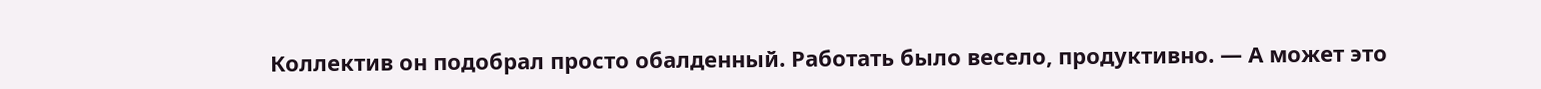Коллектив он подобрал просто обалденный. Работать было весело, продуктивно. — А может это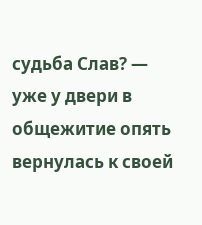судьба Слав? — уже у двери в общежитие опять вернулась к своей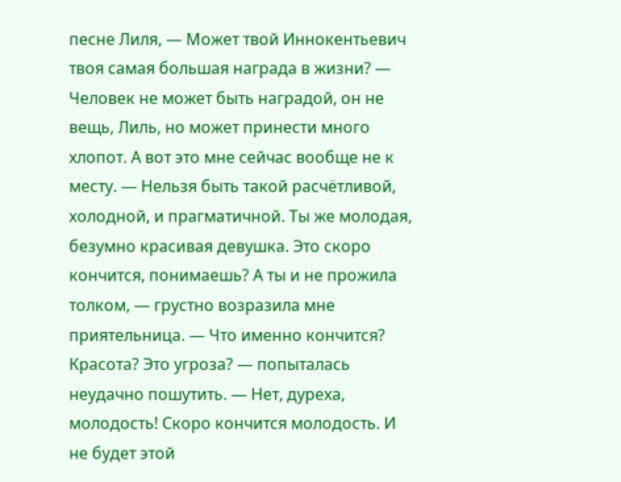песне Лиля, — Может твой Иннокентьевич твоя самая большая награда в жизни? — Человек не может быть наградой, он не вещь, Лиль, но может принести много хлопот. А вот это мне сейчас вообще не к месту. — Нельзя быть такой расчётливой, холодной, и прагматичной. Ты же молодая, безумно красивая девушка. Это скоро кончится, понимаешь? А ты и не прожила толком, — грустно возразила мне приятельница. — Что именно кончится? Красота? Это угроза? — попыталась неудачно пошутить. — Нет, дуреха, молодость! Скоро кончится молодость. И не будет этой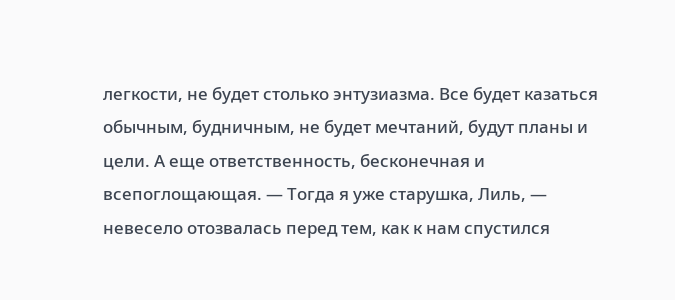легкости, не будет столько энтузиазма. Все будет казаться обычным, будничным, не будет мечтаний, будут планы и цели. А еще ответственность, бесконечная и всепоглощающая. — Тогда я уже старушка, Лиль, — невесело отозвалась перед тем, как к нам спустился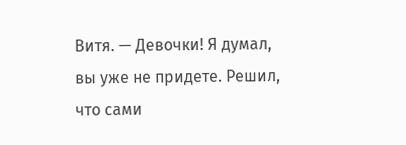Витя. — Девочки! Я думал, вы уже не придете. Решил, что сами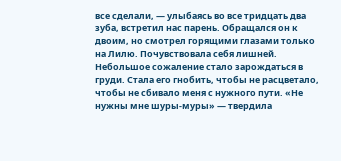все сделали, — улыбаясь во все тридцать два зуба, встретил нас парень. Обращался он к двоим, но смотрел горящими глазами только на Лилю. Почувствовала себя лишней. Небольшое сожаление стало зарождаться в груди. Стала его гнобить, чтобы не расцветало, чтобы не сбивало меня с нужного пути. «Не нужны мне шуры-муры» — твердила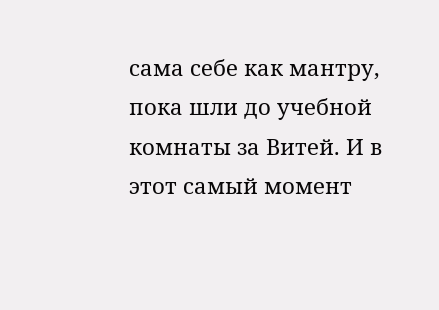сама себе как мантру, пока шли до учебной комнаты за Витей. И в этот самый момент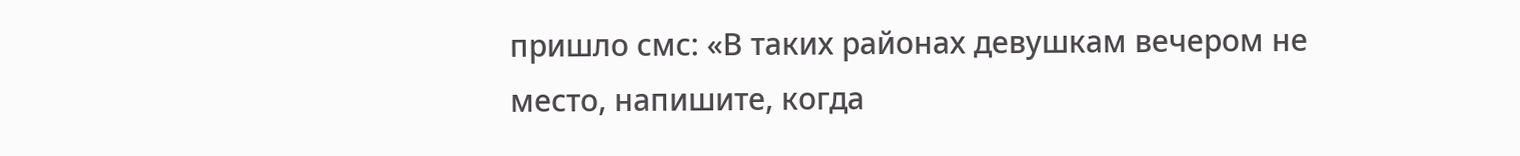пришло смс: «В таких районах девушкам вечером не место, напишите, когда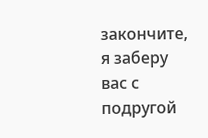закончите, я заберу вас с подругой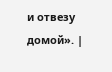и отвезу домой». |